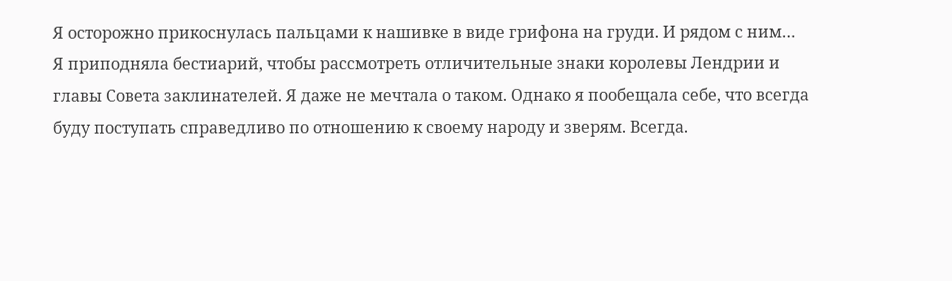Я осторожно прикоснулась пальцами к нашивке в виде грифона на груди. И рядом с ним… Я приподняла бестиарий, чтобы рассмотреть отличительные знаки королевы Лендрии и главы Совета заклинателей. Я даже не мечтала о таком. Однако я пообещала себе, что всегда буду поступать справедливо по отношению к своему народу и зверям. Всегда.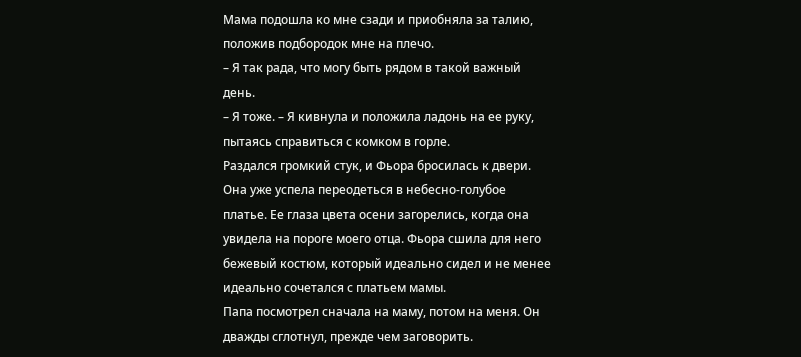Мама подошла ко мне сзади и приобняла за талию, положив подбородок мне на плечо.
– Я так рада, что могу быть рядом в такой важный день.
– Я тоже. – Я кивнула и положила ладонь на ее руку, пытаясь справиться с комком в горле.
Раздался громкий стук, и Фьора бросилась к двери. Она уже успела переодеться в небесно-голубое платье. Ее глаза цвета осени загорелись, когда она увидела на пороге моего отца. Фьора сшила для него бежевый костюм, который идеально сидел и не менее идеально сочетался с платьем мамы.
Папа посмотрел сначала на маму, потом на меня. Он дважды сглотнул, прежде чем заговорить.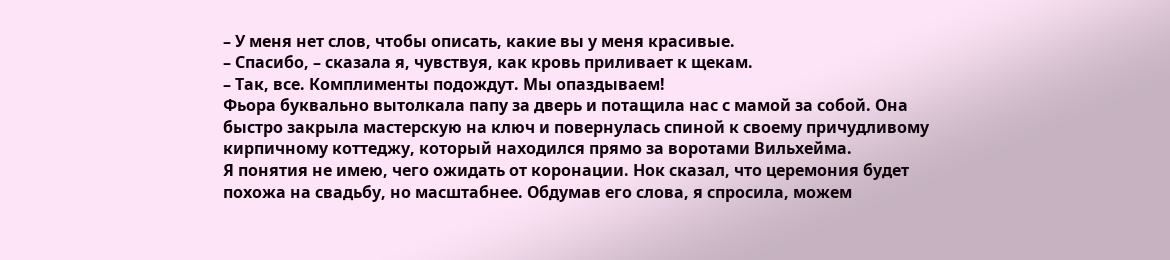– У меня нет слов, чтобы описать, какие вы у меня красивые.
– Спасибо, – сказала я, чувствуя, как кровь приливает к щекам.
– Так, все. Комплименты подождут. Мы опаздываем!
Фьора буквально вытолкала папу за дверь и потащила нас с мамой за собой. Она быстро закрыла мастерскую на ключ и повернулась спиной к своему причудливому кирпичному коттеджу, который находился прямо за воротами Вильхейма.
Я понятия не имею, чего ожидать от коронации. Нок сказал, что церемония будет похожа на свадьбу, но масштабнее. Обдумав его слова, я спросила, можем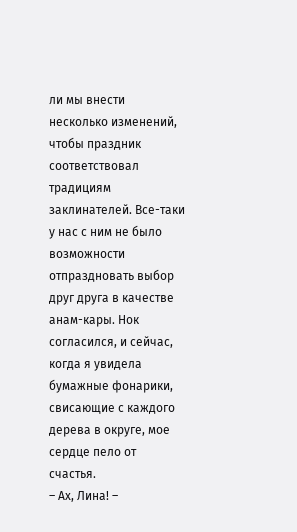ли мы внести несколько изменений, чтобы праздник соответствовал традициям заклинателей. Все-таки у нас с ним не было возможности отпраздновать выбор друг друга в качестве анам-кары. Нок согласился, и сейчас, когда я увидела бумажные фонарики, свисающие с каждого дерева в округе, мое сердце пело от счастья.
– Ах, Лина! –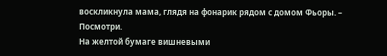воскликнула мама, глядя на фонарик рядом с домом Фьоры. – Посмотри.
На желтой бумаге вишневыми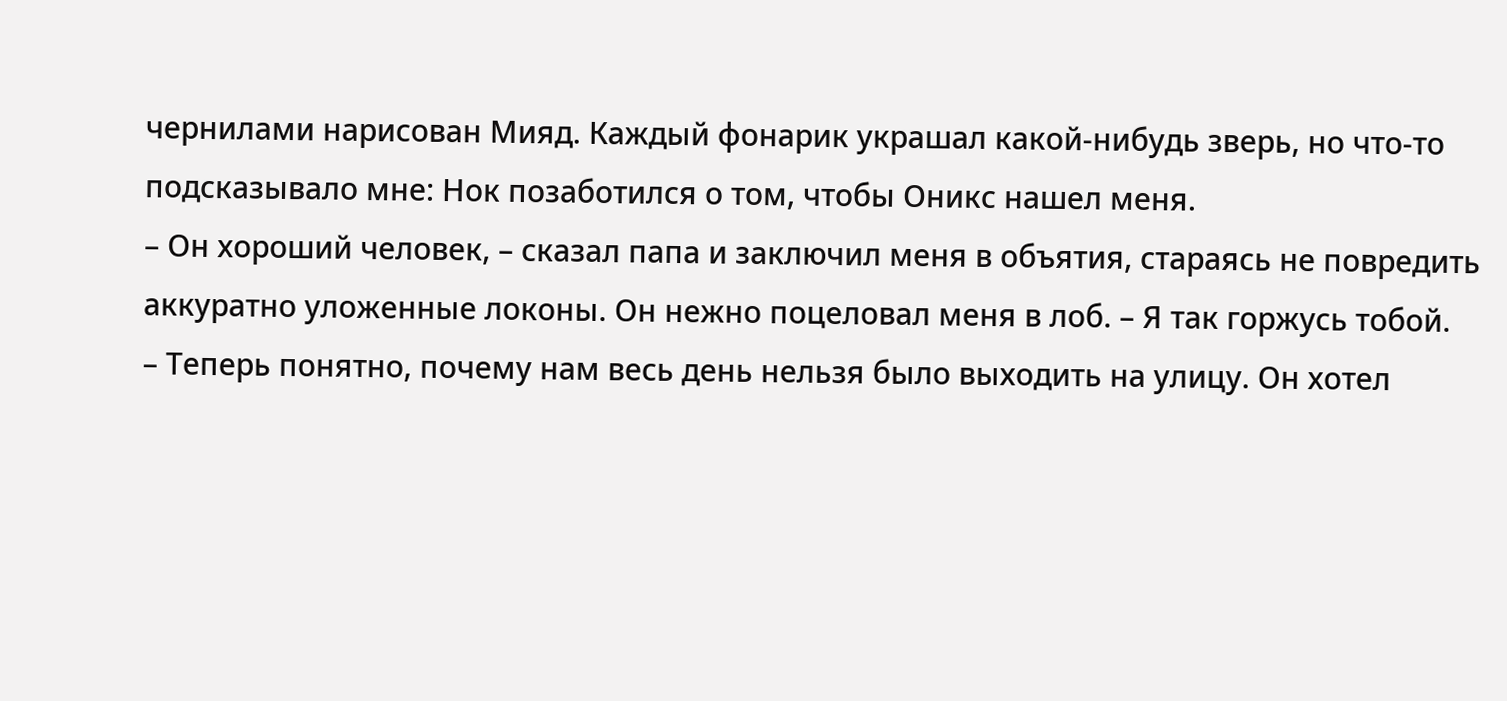чернилами нарисован Мияд. Каждый фонарик украшал какой-нибудь зверь, но что-то подсказывало мне: Нок позаботился о том, чтобы Оникс нашел меня.
– Он хороший человек, – сказал папа и заключил меня в объятия, стараясь не повредить аккуратно уложенные локоны. Он нежно поцеловал меня в лоб. – Я так горжусь тобой.
– Теперь понятно, почему нам весь день нельзя было выходить на улицу. Он хотел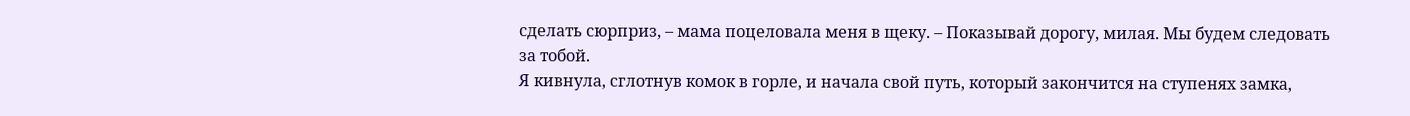сделать сюрприз, – мама поцеловала меня в щеку. – Показывай дорогу, милая. Мы будем следовать за тобой.
Я кивнула, сглотнув комок в горле, и начала свой путь, который закончится на ступенях замка,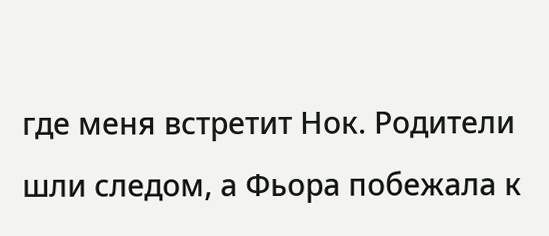где меня встретит Нок. Родители шли следом, а Фьора побежала к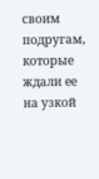своим подругам, которые ждали ее на узкой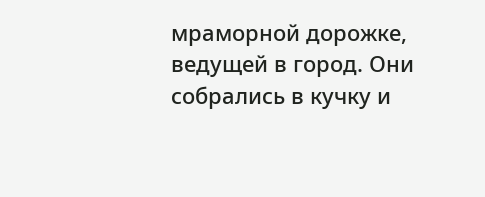мраморной дорожке, ведущей в город. Они собрались в кучку и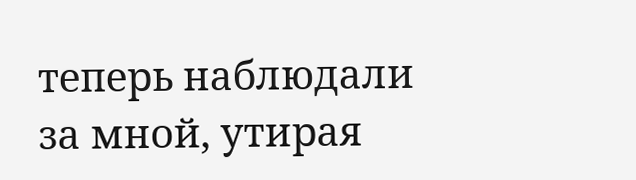теперь наблюдали за мной, утирая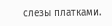слезы платками.